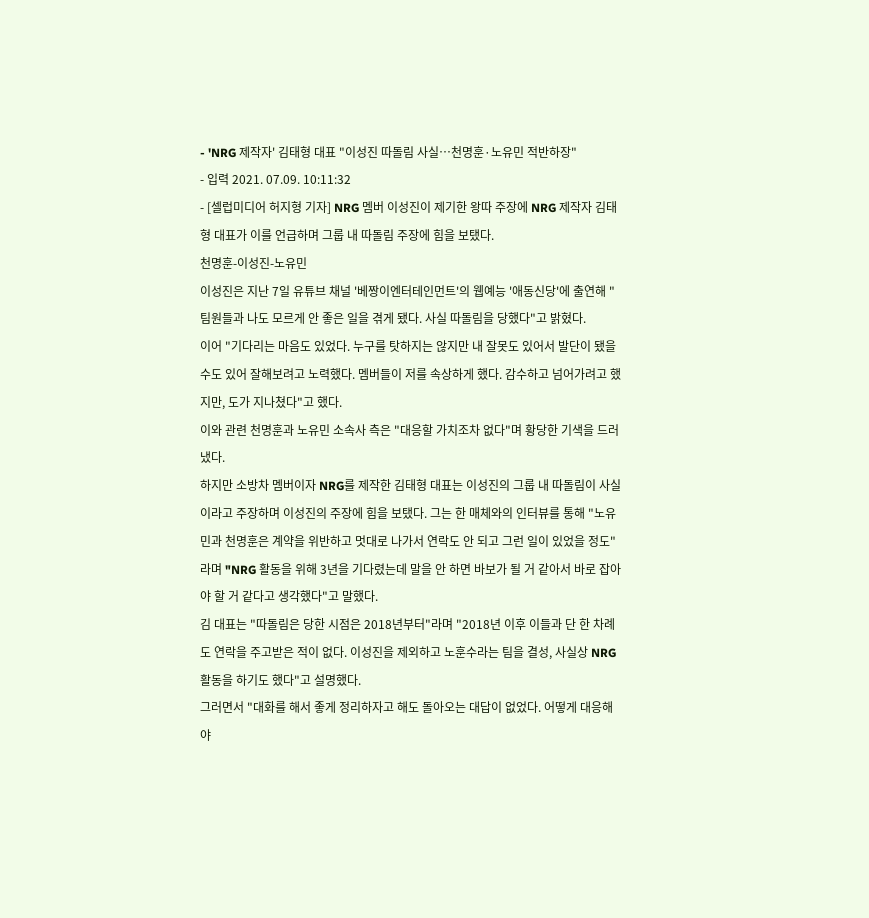- 'NRG 제작자' 김태형 대표 "이성진 따돌림 사실…천명훈·노유민 적반하장"
- 입력 2021. 07.09. 10:11:32
- [셀럽미디어 허지형 기자] NRG 멤버 이성진이 제기한 왕따 주장에 NRG 제작자 김태형 대표가 이를 언급하며 그룹 내 따돌림 주장에 힘을 보탰다.
천명훈-이성진-노유민
이성진은 지난 7일 유튜브 채널 '베짱이엔터테인먼트'의 웹예능 '애동신당'에 출연해 "팀원들과 나도 모르게 안 좋은 일을 겪게 됐다. 사실 따돌림을 당했다"고 밝혔다.
이어 "기다리는 마음도 있었다. 누구를 탓하지는 않지만 내 잘못도 있어서 발단이 됐을 수도 있어 잘해보려고 노력했다. 멤버들이 저를 속상하게 했다. 감수하고 넘어가려고 했지만, 도가 지나쳤다"고 했다.
이와 관련 천명훈과 노유민 소속사 측은 "대응할 가치조차 없다"며 황당한 기색을 드러냈다.
하지만 소방차 멤버이자 NRG를 제작한 김태형 대표는 이성진의 그룹 내 따돌림이 사실이라고 주장하며 이성진의 주장에 힘을 보탰다. 그는 한 매체와의 인터뷰를 통해 "노유민과 천명훈은 계약을 위반하고 멋대로 나가서 연락도 안 되고 그런 일이 있었을 정도"라며 "NRG 활동을 위해 3년을 기다렸는데 말을 안 하면 바보가 될 거 같아서 바로 잡아야 할 거 같다고 생각했다"고 말했다.
김 대표는 "따돌림은 당한 시점은 2018년부터"라며 "2018년 이후 이들과 단 한 차례도 연락을 주고받은 적이 없다. 이성진을 제외하고 노훈수라는 팀을 결성, 사실상 NRG 활동을 하기도 했다"고 설명했다.
그러면서 "대화를 해서 좋게 정리하자고 해도 돌아오는 대답이 없었다. 어떻게 대응해야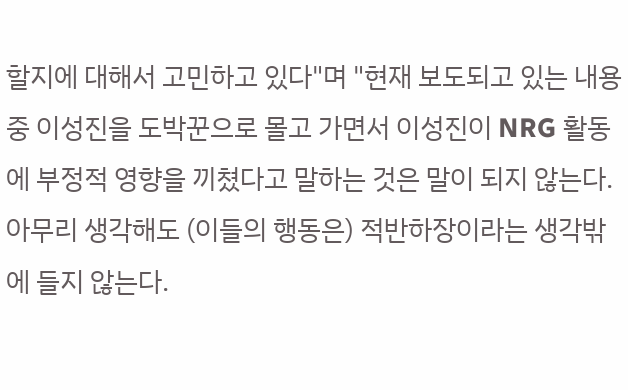할지에 대해서 고민하고 있다"며 "현재 보도되고 있는 내용 중 이성진을 도박꾼으로 몰고 가면서 이성진이 NRG 활동에 부정적 영향을 끼쳤다고 말하는 것은 말이 되지 않는다. 아무리 생각해도 (이들의 행동은) 적반하장이라는 생각밖에 들지 않는다.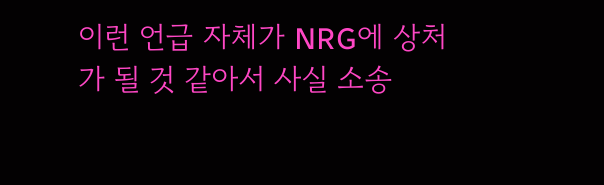이런 언급 자체가 NRG에 상처가 될 것 같아서 사실 소송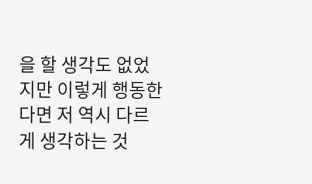을 할 생각도 없었지만 이렇게 행동한다면 저 역시 다르게 생각하는 것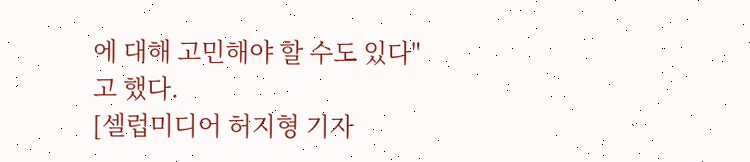에 대해 고민해야 할 수도 있다"고 했다.
[셀럽미디어 허지형 기자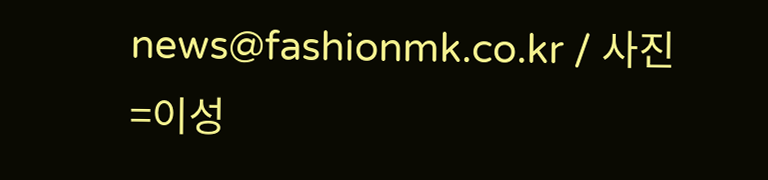news@fashionmk.co.kr / 사진=이성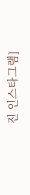진 인스타그램]